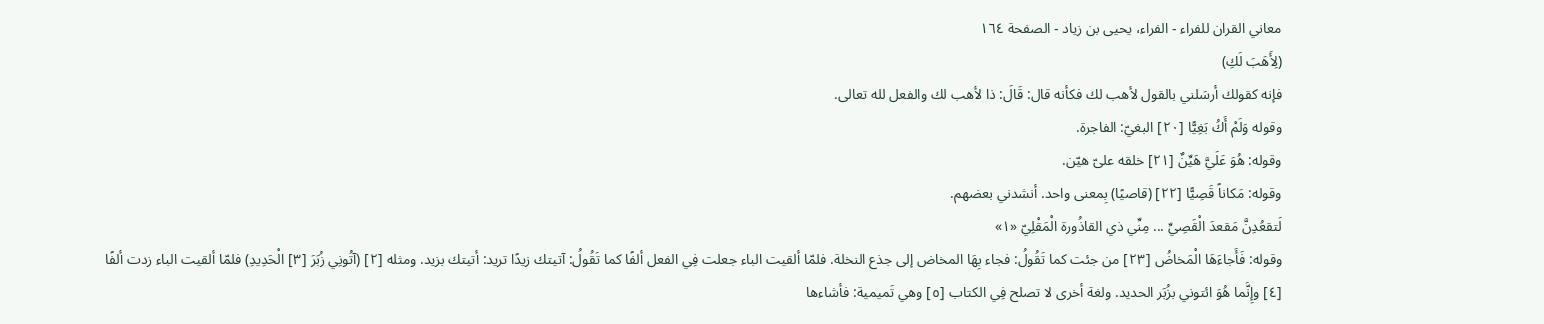معاني القران للفراء - الفراء، يحيى بن زياد - الصفحة ١٦٤
(لِأَهَبَ لَكِ)
فإنه كقولك أرسَلني بالقول لأهب لك فكأنه قال: قَالَ: ذا لأهب لك والفعل لله تعالى.
وقوله وَلَمْ أَكُ بَغِيًّا [٢٠] البغيّ: الفاجرة.
وقوله: هُوَ عَلَيَّ هَيِّنٌ [٢١] خلقه علىّ هيّن.
وقوله: مَكاناً قَصِيًّا [٢٢] (قاصيًا) بِمعنى واحد. أنشدني بعضهم.
لَتقعُدِنَّ مَقعدَ الْقَصِيِّ ... مِنِّي ذي القاذُورة الْمَقْلِيّ «١»
وقوله: فَأَجاءَهَا الْمَخاضُ [٢٣] من جئت كما تَقُولُ: فجاء بِهَا المخاض إلى جذع النخلة. فلمّا ألقيت الباء جعلت فِي الفعل ألفًا كما تَقُولُ: آتيتك زيدًا تريد: أتيتك بزيد. ومثله [٢] (آتُونِي زُبَرَ [٣] الْحَدِيدِ) فلمّا ألقيت الباء زدت ألفًا [٤] وإِنَّما هُوَ ائتوني بزُبَر الحديد. ولغة أخرى لا تصلح فِي الكتاب [٥] وهي تَميمية: فأشاءها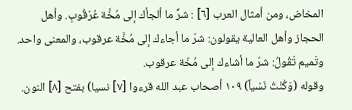المخاض، ومن أمثال العرب [٦] : شرٌّ ما ألجأك إلى مُخَّة عُرْقُوبِ. وأهل الحجاز وأهل العالية يقولون: شرّ ما أجاءك إلى مُخَّة عرقوب، والمعنى واحد.
وتَميم تَقُولُ: شرّ ما أشاءك إلى مُخّة عرقوب.
وقوله (وَكُنْتُ نَسْياً) ١٠٩ أصحاب عبد الله قرءوا [٧] نسيا) بفتح [٨] النون.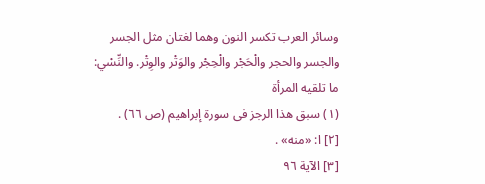وسائر العرب تكسر النون وهما لغتان مثل الجسر والجسر والحجر والْحَجْر والْحِجْر والوَتْر والوِتْر. والنِّسْي: ما تلقيه المرأة
(١) سبق هذا الرجز فى سورة إبراهيم (ص ٦٦) .
[٢] ا: «منه» .
[٣] الآية ٩٦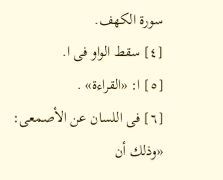سورة الكهف.
[٤] سقط الواو فى ا.
[٥] ا: «القراءة» .
[٦] فى اللسان عن الأصمعى: «وذلك أن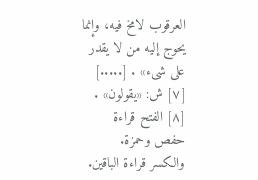العرقوب لامخ فيه، وإنما يحوج إليه من لا يقدر على شىء» . [.....]
[٧] ش: «يقولون» .
[٨] الفتح قراءة حفص وحمزة. والكسر قراءة الباقين.